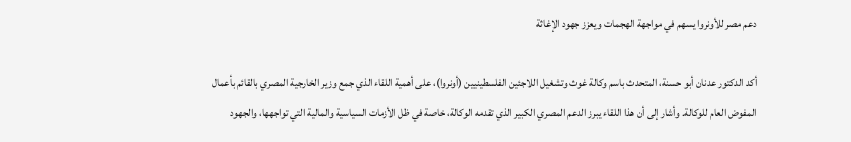دعم مصر للأونروا يسهم في مواجهة الهجمات ويعزز جهود الإغاثة

أكد الدكتور عدنان أبو حسنة، المتحدث باسم وكالة غوث وتشغيل اللاجئين الفلسطينيين (أونروا)، على أهمية اللقاء الذي جمع وزير الخارجية المصري بالقائم بأعمال المفوض العام للوكالة. وأشار إلى أن هذا اللقاء يبرز الدعم المصري الكبير الذي تقدمه الوكالة، خاصة في ظل الأزمات السياسية والمالية التي تواجهها، والجهود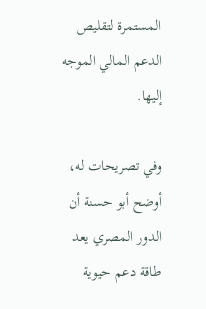المستمرة لتقليص الدعم المالي الموجه إليها.

وفي تصريحات له، أوضح أبو حسنة أن الدور المصري يعد طاقة دعم حيوية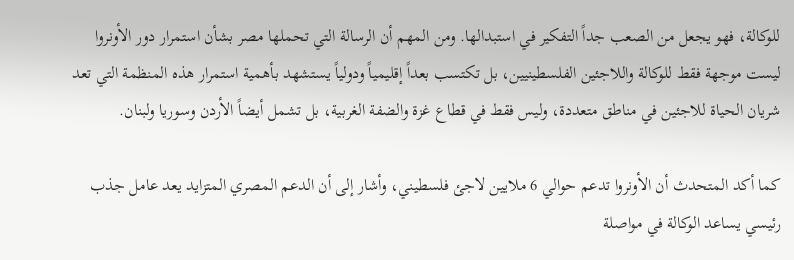للوكالة، فهو يجعل من الصعب جداً التفكير في استبدالها. ومن المهم أن الرسالة التي تحملها مصر بشأن استمرار دور الأونروا ليست موجهة فقط للوكالة واللاجئين الفلسطينيين، بل تكتسب بعداً إقليمياً ودولياً يستشهد بأهمية استمرار هذه المنظمة التي تعد شريان الحياة للاجئين في مناطق متعددة، وليس فقط في قطاع غزة والضفة الغربية، بل تشمل أيضاً الأردن وسوريا ولبنان.

كما أكد المتحدث أن الأونروا تدعم حوالي 6 ملايين لاجئ فلسطيني، وأشار إلى أن الدعم المصري المتزايد يعد عامل جذب رئيسي يساعد الوكالة في مواصلة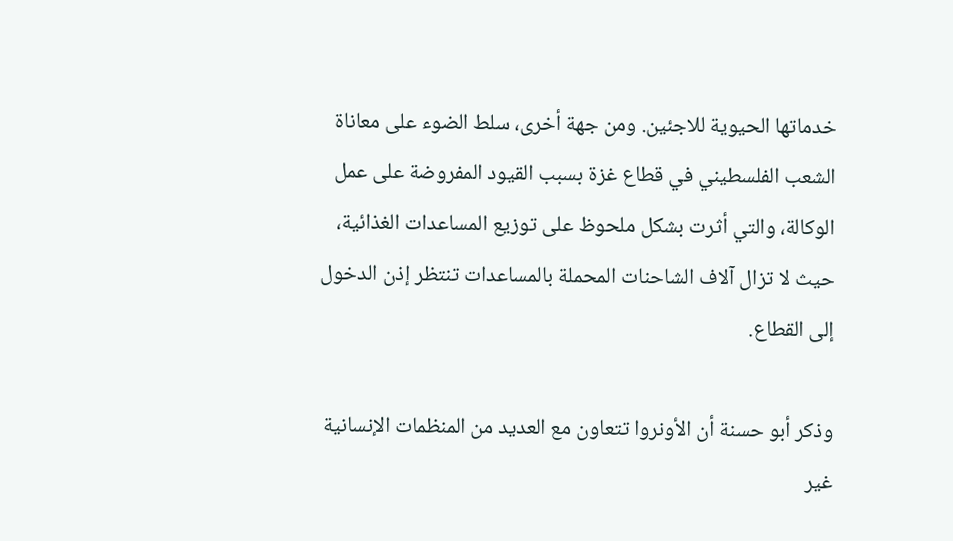خدماتها الحيوية للاجئين. ومن جهة أخرى، سلط الضوء على معاناة الشعب الفلسطيني في قطاع غزة بسبب القيود المفروضة على عمل الوكالة، والتي أثرت بشكل ملحوظ على توزيع المساعدات الغذائية، حيث لا تزال آلاف الشاحنات المحملة بالمساعدات تنتظر إذن الدخول إلى القطاع.

وذكر أبو حسنة أن الأونروا تتعاون مع العديد من المنظمات الإنسانية غير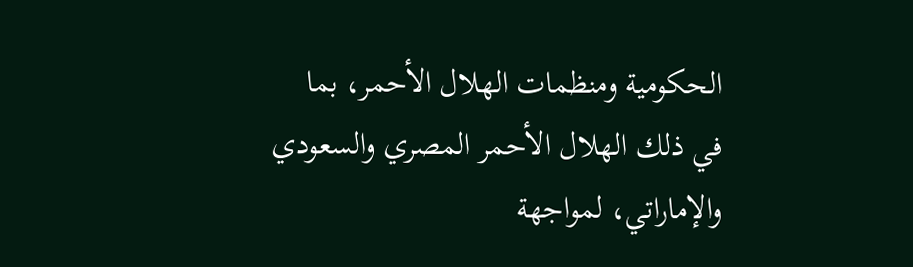الحكومية ومنظمات الهلال الأحمر، بما في ذلك الهلال الأحمر المصري والسعودي والإماراتي، لمواجهة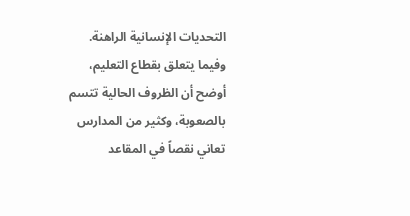التحديات الإنسانية الراهنة. وفيما يتعلق بقطاع التعليم، أوضح أن الظروف الحالية تتسم بالصعوبة، وكثير من المدارس تعاني نقصاً في المقاعد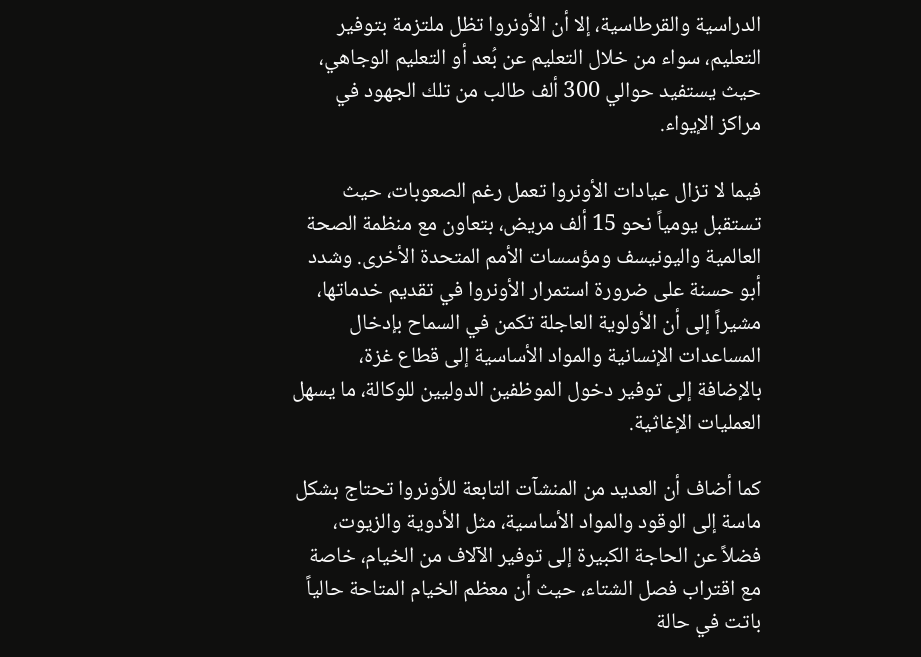الدراسية والقرطاسية، إلا أن الأونروا تظل ملتزمة بتوفير التعليم، سواء من خلال التعليم عن بُعد أو التعليم الوجاهي، حيث يستفيد حوالي 300 ألف طالب من تلك الجهود في مراكز الإيواء.

فيما لا تزال عيادات الأونروا تعمل رغم الصعوبات، حيث تستقبل يومياً نحو 15 ألف مريض، بتعاون مع منظمة الصحة العالمية واليونيسف ومؤسسات الأمم المتحدة الأخرى. وشدد أبو حسنة على ضرورة استمرار الأونروا في تقديم خدماتها، مشيراً إلى أن الأولوية العاجلة تكمن في السماح بإدخال المساعدات الإنسانية والمواد الأساسية إلى قطاع غزة، بالإضافة إلى توفير دخول الموظفين الدوليين للوكالة، ما يسهل العمليات الإغاثية.

كما أضاف أن العديد من المنشآت التابعة للأونروا تحتاج بشكل ماسة إلى الوقود والمواد الأساسية، مثل الأدوية والزيوت، فضلاً عن الحاجة الكبيرة إلى توفير الآلاف من الخيام، خاصة مع اقتراب فصل الشتاء، حيث أن معظم الخيام المتاحة حالياً باتت في حالة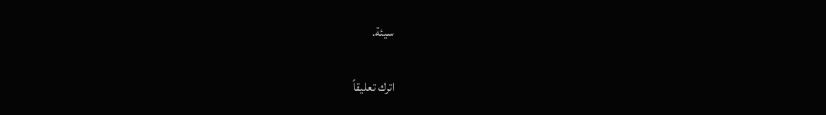سيئة.

اترك تعليقاً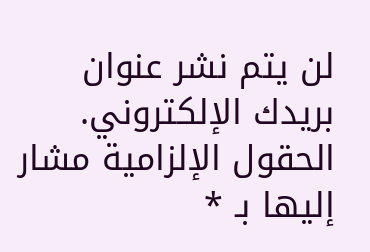لن يتم نشر عنوان بريدك الإلكتروني. الحقول الإلزامية مشار إليها بـ *